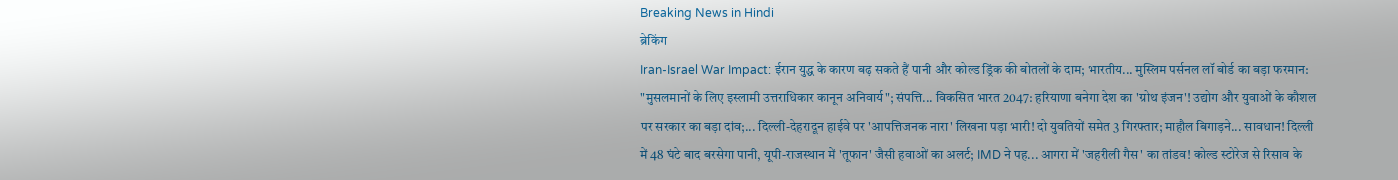Breaking News in Hindi
ब्रेकिंग
Iran-Israel War Impact: ईरान युद्ध के कारण बढ़ सकते हैं पानी और कोल्ड ड्रिंक की बोतलों के दाम; भारतीय... मुस्लिम पर्सनल लॉ बोर्ड का बड़ा फरमान: "मुसलमानों के लिए इस्लामी उत्तराधिकार कानून अनिवार्य"; संपत्ति... विकसित भारत 2047: हरियाणा बनेगा देश का 'ग्रोथ इंजन'! उद्योग और युवाओं के कौशल पर सरकार का बड़ा दांव;... दिल्ली-देहरादून हाईवे पर 'आपत्तिजनक नारा' लिखना पड़ा भारी! दो युवतियों समेत 3 गिरफ्तार; माहौल बिगाड़ने... सावधान! दिल्ली में 48 घंटे बाद बरसेगा पानी, यूपी-राजस्थान में 'तूफान' जैसी हवाओं का अलर्ट; IMD ने पह... आगरा में 'जहरीली गैस' का तांडव! कोल्ड स्टोरेज से रिसाव के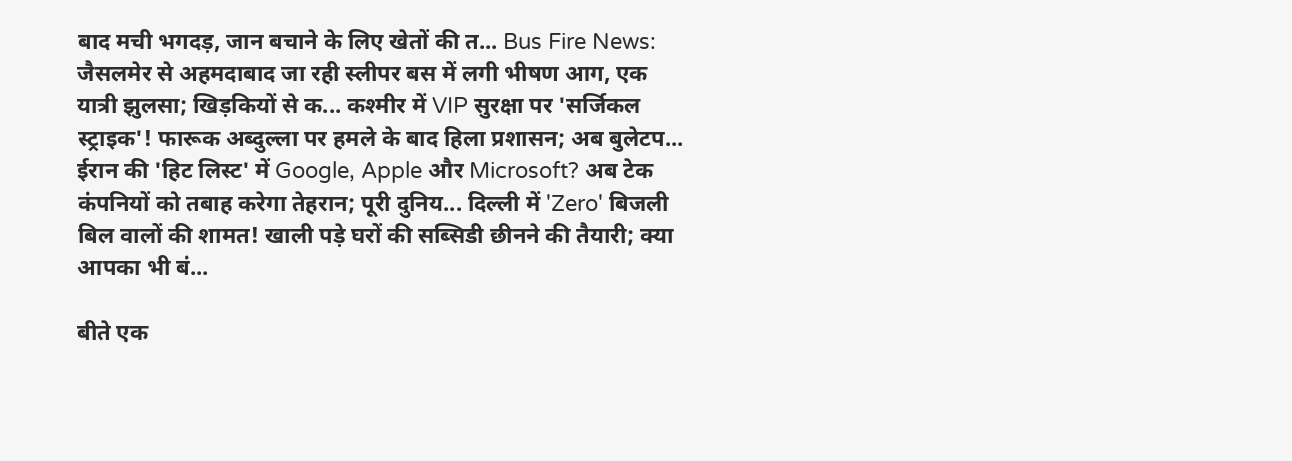बाद मची भगदड़, जान बचाने के लिए खेतों की त... Bus Fire News: जैसलमेर से अहमदाबाद जा रही स्लीपर बस में लगी भीषण आग, एक यात्री झुलसा; खिड़कियों से क... कश्मीर में VIP सुरक्षा पर 'सर्जिकल स्ट्राइक'! फारूक अब्दुल्ला पर हमले के बाद हिला प्रशासन; अब बुलेटप... ईरान की 'हिट लिस्ट' में Google, Apple और Microsoft? अब टेक कंपनियों को तबाह करेगा तेहरान; पूरी दुनिय... दिल्ली में 'Zero' बिजली बिल वालों की शामत! खाली पड़े घरों की सब्सिडी छीनने की तैयारी; क्या आपका भी बं...

बीते एक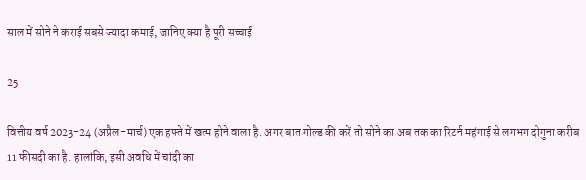साल में सोने ने कराई सबसे ज्यादा कमाई, जानिए क्या है पूरी सच्चाई

25

वित्तीय वर्ष 2023-24 (अप्रैल-मार्च) एक हफ्ते में खत्म होने वाला है. अगर बात गोल्ड की करें तो सोने का अब तक का रिटर्न महंगाई से लगभग दोगुना करीब 11 फीसदी का है. हालांकि, इसी अवधि में चांदी का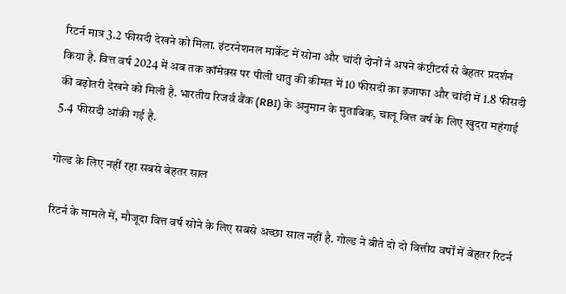रिटर्न मात्र 3.2 फीसदी देखने को मिला. इंटरनेशनल मार्केट में सोना और चांदी दोनों ने अपने कंप्टीटर्स से बेहतर प्रदर्शन किया है. वित्त वर्ष 2024 में अब तक कॉमेक्स पर पीली धातु की कीमत में 10 फीसदी का इजाफा और चांदी में 1.8 फीसदी की बढ़ोतरी देखने को मिली है. भारतीय रिजर्व बैंक (RBI) के अनुमान के मुताबिक, चालू वित्त वर्ष के लिए खुदरा महंगाई 5.4 फीसदी आंकी गई है.

गोल्ड के लिए नहीं रहा सबसे बेहतर साल

रिटर्न के मामले में, मौजूदा वित्त वर्ष सोने के लिए सबसे अच्छा साल नहीं है. गोल्ड ने बीते दो दो वित्तीय वर्षों में बेहतर रिटर्न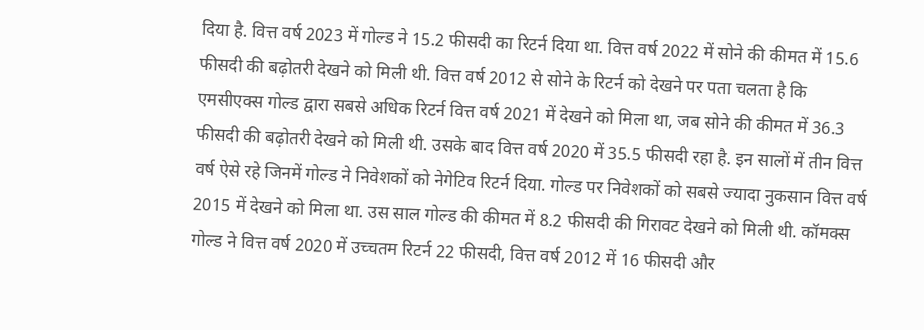दिया है. वित्त वर्ष 2023 में गोल्ड ने 15.2 फीसदी का रिटर्न दिया था. वित्त वर्ष 2022 में सोने की कीमत में 15.6 फीसदी की बढ़ोतरी देखने को मिली थी. वित्त वर्ष 2012 से सोने के रिटर्न को देखने पर पता चलता है कि एमसीएक्स गोल्ड द्वारा सबसे अधिक रिटर्न वित्त वर्ष 2021 में देखने को मिला था, जब सोने की कीमत में 36.3 फीसदी की बढ़ोतरी देखने को मिली थी. उसके बाद वित्त वर्ष 2020 में 35.5 फीसदी रहा है. इन सालों में तीन वित्त वर्ष ऐसे रहे जिनमें गोल्ड ने निवेशकों को नेगेटिव रिटर्न दिया. गोल्ड पर निवेशकों को सबसे ज्यादा नुकसान वित्त वर्ष 2015 में देखने को मिला था. उस साल गोल्ड की कीमत में 8.2 फीसदी की गिरावट देखने को मिली थी. कॉमक्स गोल्ड ने वित्त वर्ष 2020 में उच्चतम रिटर्न 22 फीसदी, वित्त वर्ष 2012 में 16 फीसदी और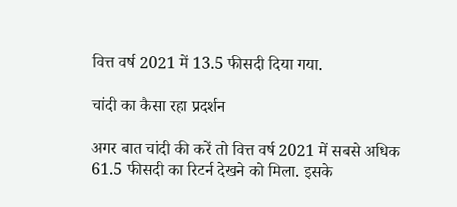वित्त वर्ष 2021 में 13.5 फीसदी दिया गया.

चांदी का कैसा रहा प्रदर्शन

अगर बात चांदी की करें तो वित्त वर्ष 2021 में सबसे अधिक 61.5 फीसदी का रिटर्न देखने को मिला. इसके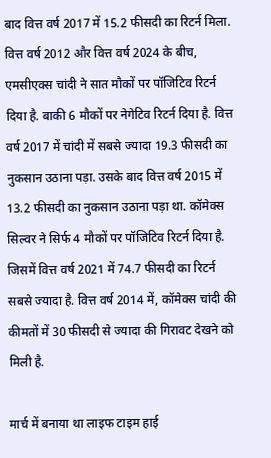बाद वित्त वर्ष 2017 में 15.2 फीसदी का रिटर्न मिला. वित्त वर्ष 2012 और वित्त वर्ष 2024 के बीच, एमसीएक्स चांदी ने सात मौकों पर पॉजिटिव रिटर्न दिया है. बाकी 6 मौकों पर नेगेटिव रिटर्न दिया है. वित्त वर्ष 2017 में चांदी में सबसे ज्यादा 19.3 फीसदी का नुकसान उठाना पड़ा. उसके बाद वित्त वर्ष 2015 में 13.2 फीसदी का नुकसान उठाना पड़ा था. कॉमेक्स सिल्वर ने सिर्फ 4 मौकों पर पॉजिटिव रिटर्न दिया है. जिसमें वित्त वर्ष 2021 में 74.7 फीसदी का रिटर्न सबसे ज्यादा है. वित्त वर्ष 2014 में, कॉमेक्स चांदी की कीमतों में 30 फीसदी से ज्यादा की गिरावट देखने को मिली है.

मार्च में बनाया था लाइफ टाइम हाई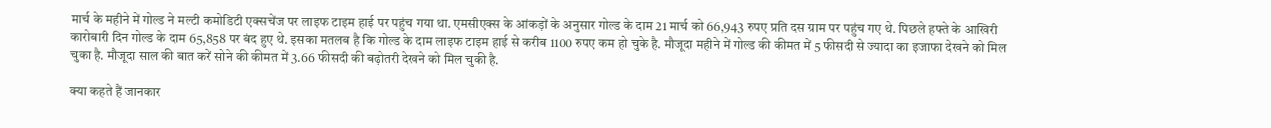मार्च के महीने में गोल्ड ने मल्टी कमोडिटी एक्सचेंज पर लाइफ टाइम हाई पर पहुंच गया था. एमसीएक्स के आंकड़ों के अनुसार गोल्ड के दाम 21 मार्च को 66,943 रुपए प्रति दस ग्राम पर पहुंच गए थे. पिछले हफ्ते के आखिरी कारोबारी दिन गोल्ड के दाम 65,858 पर बंद हुए थे. इसका मतलब है कि गोल्ड के दाम लाइफ टाइम हाई से करीब 1100 रुपए कम हो चुके है. मौजूदा महीने में गोल्ड की कीमत में 5 फीसदी से ज्यादा का इजाफा देखने को मिल चुका है. मौजूदा साल की बात करें सोने की कीमत में 3.66 फीसदी की बढ़ोतरी देखने को मिल चुकी है.

क्या कहते हैं जानकार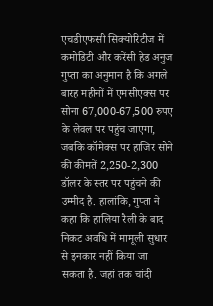एचडीएफसी सिक्योरिटीज में कमोडिटी और करेंसी हेड अनुज गुप्ता का अनुमान है कि अगले बारह महीनों में एमसीएक्स पर सोना 67,000-67,500 रुपए के लेवल पर पहुंच जाएगा, जबकि कॉमेक्स पर हाजिर सोने की कीमतें 2,250-2,300 डॉलर के स्तर पर पहुंचने की उम्मीद है. हालांकि, गुप्ता ने कहा कि हालिया रैली के बाद निकट अवधि में मामूली सुधार से इनकार नहीं किया जा सकता है. जहां तक चांदी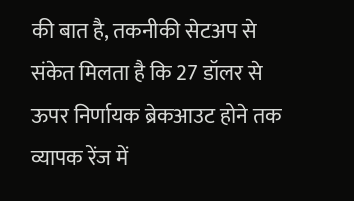की बात है, तकनीकी सेटअप से संकेत मिलता है कि 27 डॉलर से ऊपर निर्णायक ब्रेकआउट होने तक व्यापक रेंज में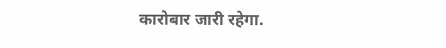कारोबार जारी रहेगा.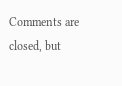Comments are closed, but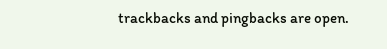trackbacks and pingbacks are open.